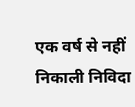एक वर्ष से नहीं निकाली निविदा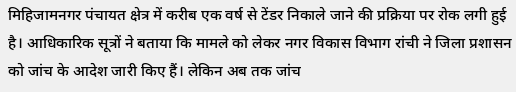मिहिजामनगर पंचायत क्षेत्र में करीब एक वर्ष से टेंडर निकाले जाने की प्रक्रिया पर रोक लगी हुई है। आधिकारिक सूत्रों ने बताया कि मामले को लेकर नगर विकास विभाग रांची ने जिला प्रशासन को जांच के आदेश जारी किए हैं। लेकिन अब तक जांच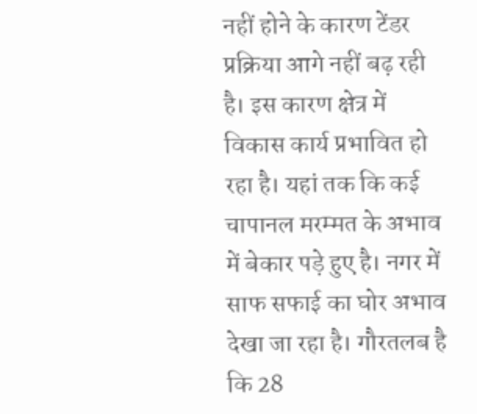नहीं होने के कारण टेंडर प्रक्रिया आगे नहीं बढ़ रही है। इस कारण क्षेत्र में विकास कार्य प्रभावित हो रहा है। यहां तक कि कई चापानल मरम्मत के अभाव में बेकार पड़े हुए है। नगर में साफ सफाई का घोर अभाव देखा जा रहा है। गौरतलब है कि 28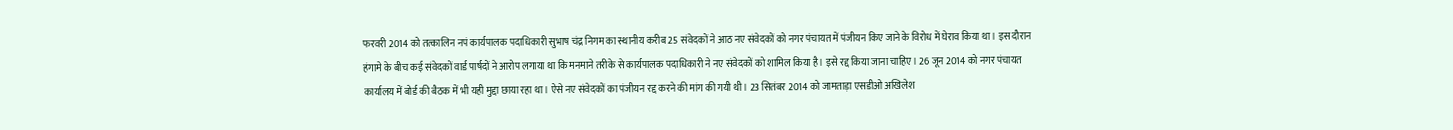फरवरी 2014 को तत्कालिन नपं कार्यपालक पदाधिकारी सुभाष चंद्र निगम का स्थानीय करीब 25 संवेदकों ने आठ नए संवेदकों को नगर पंचायत में पंजीयन किए जाने के विरोध में घेराव किया था। इस दौरान हंगामे के बीच कई संवेदकों वार्ड पार्षदों ने आरोप लगाया था कि मनमाने तरीके से कार्यपालक पदाधिकारी ने नए संवेदकों को शामिल किया है। इसे रद्द किया जाना चाहिए। 26 जून 2014 को नगर पंचायत कार्यालय में बोर्ड की बैठक में भी यही मुद्दा छाया रहा था। ऐसे नए संवेदकों का पंजीयन रद्द करने की मांग की गयी थी। 23 सितंबर 2014 को जामताड़ा एसडीओ अखिलेश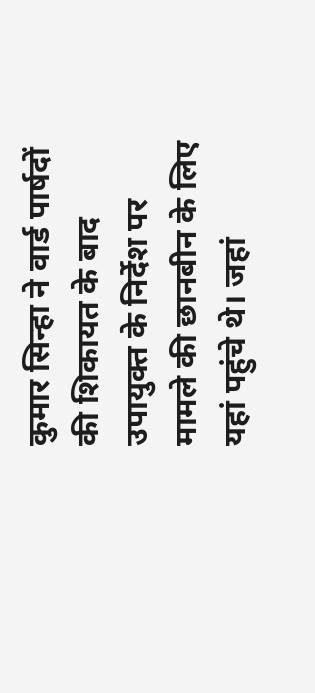कुमार सिन्हा ने वार्ड पार्षदों की शिकायत के बाद उपायुक्त के निर्देश पर मामले की छानबीन के लिए यहां पहुंचे थे। जहां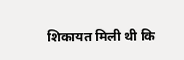शिकायत मिली थी कि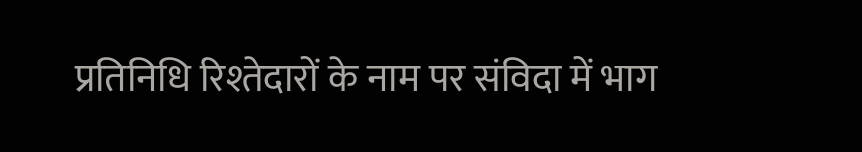प्रतिनिधि रिश्तेदारों के नाम पर संविदा में भाग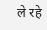ले रहे